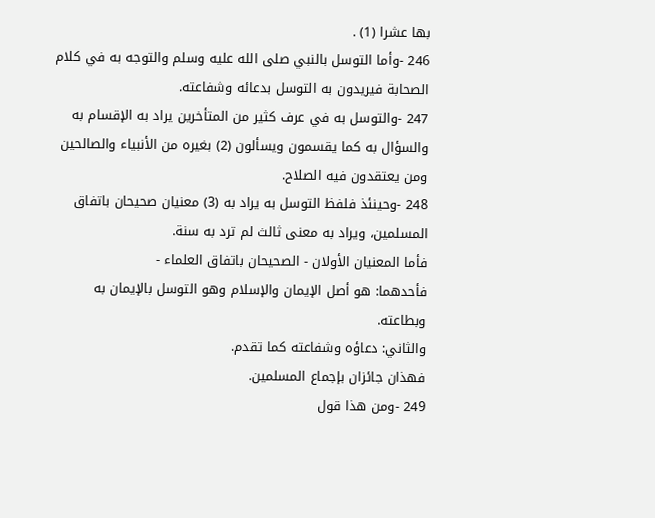بها عشرا (1) .
246 -وأما التوسل بالنبي صلى الله عليه وسلم والتوجه به في كلام الصحابة فيريدون به التوسل بدعائه وشفاعته.
247 -والتوسل به في عرف كثير من المتأخرين يراد به الإقسام به والسؤال به كما يقسمون ويسألون (2) بغيره من الأنبياء والصالحين ومن يعتقدون فيه الصلاح.
248 -وحينئذ فلفظ التوسل به يراد به (3) معنيان صحيحان باتفاق المسلمين، ويراد به معنى ثالث لم ترد به سنة.
فأما المعنيان الأولان - الصحيحان باتفاق العلماء -
فأحدهما: هو أصل الإيمان والإسلام وهو التوسل بالإيمان به وبطاعته.
والثاني: دعاؤه وشفاعته كما تقدم.
فهذان جائزان بإجماع المسلمين.
249 -ومن هذا قول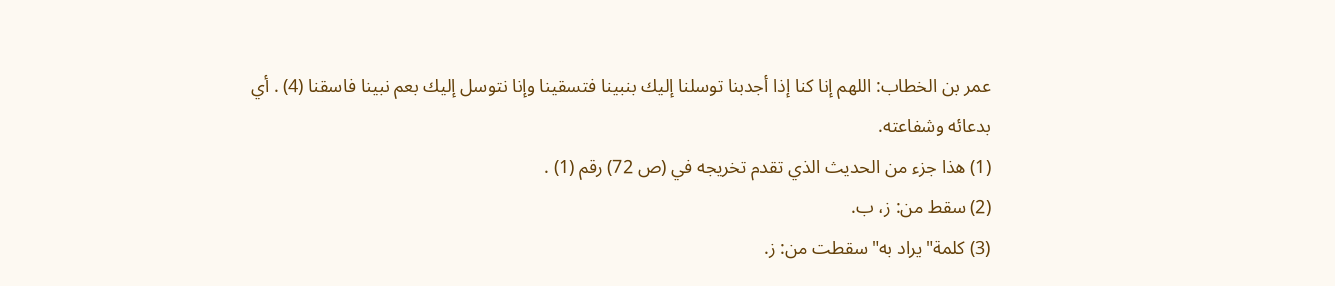عمر بن الخطاب: اللهم إنا كنا إذا أجدبنا توسلنا إليك بنبينا فتسقينا وإنا نتوسل إليك بعم نبينا فاسقنا (4) . أي بدعائه وشفاعته.
(1) هذا جزء من الحديث الذي تقدم تخريجه في (ص 72) رقم (1) .
(2) سقط من: ز، ب.
(3) كلمة"يراد به"سقطت من: ز.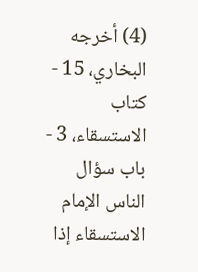(4) أخرجه البخاري، 15 - كتاب الاستسقاء، 3 - باب سؤال الناس الإمام الاستسقاء إذا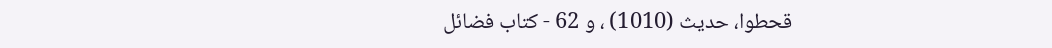قحطوا، حديث (1010) ، و 62 - كتاب فضائل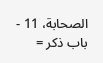الصحابة، 11 - باب ذكر =